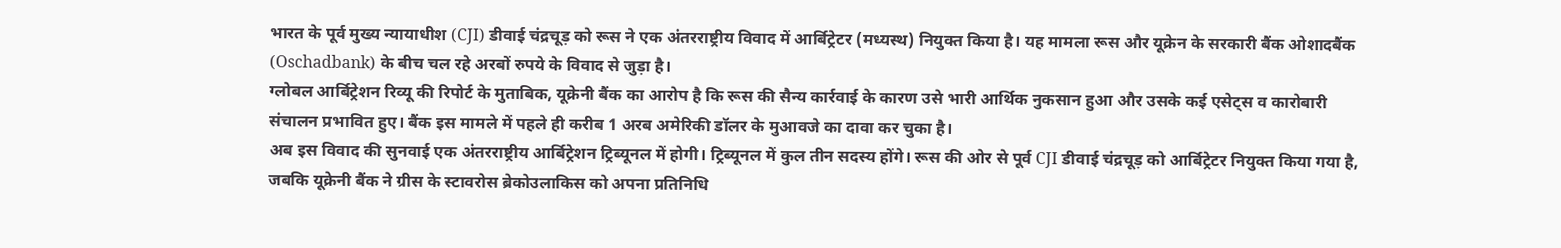भारत के पूर्व मुख्य न्यायाधीश (CJI) डीवाई चंद्रचूड़ को रूस ने एक अंतरराष्ट्रीय विवाद में आर्बिट्रेटर (मध्यस्थ) नियुक्त किया है। यह मामला रूस और यूक्रेन के सरकारी बैंक ओशादबैंक (Oschadbank) के बीच चल रहे अरबों रुपये के विवाद से जुड़ा है।
ग्लोबल आर्बिट्रेशन रिव्यू की रिपोर्ट के मुताबिक, यूक्रेनी बैंक का आरोप है कि रूस की सैन्य कार्रवाई के कारण उसे भारी आर्थिक नुकसान हुआ और उसके कई एसेट्स व कारोबारी संचालन प्रभावित हुए। बैंक इस मामले में पहले ही करीब 1 अरब अमेरिकी डॉलर के मुआवजे का दावा कर चुका है।
अब इस विवाद की सुनवाई एक अंतरराष्ट्रीय आर्बिट्रेशन ट्रिब्यूनल में होगी। ट्रिब्यूनल में कुल तीन सदस्य होंगे। रूस की ओर से पूर्व CJI डीवाई चंद्रचूड़ को आर्बिट्रेटर नियुक्त किया गया है, जबकि यूक्रेनी बैंक ने ग्रीस के स्टावरोस ब्रेकोउलाकिस को अपना प्रतिनिधि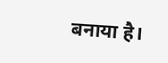बनाया है।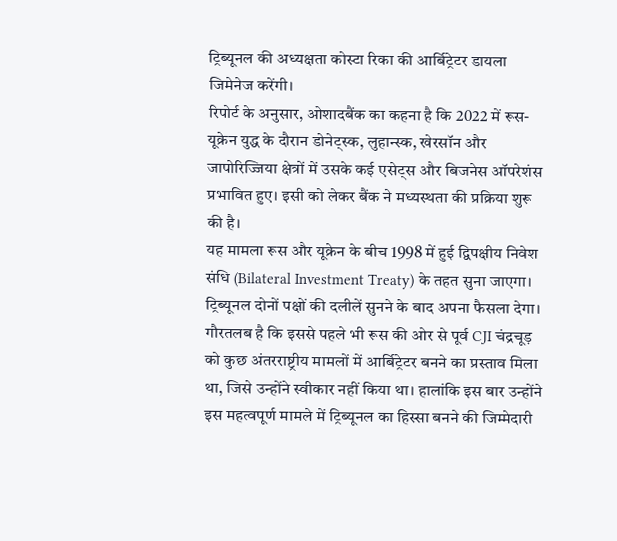ट्रिब्यूनल की अध्यक्षता कोस्टा रिका की आर्बिट्रेटर डायला जिमेनेज करेंगी।
रिपोर्ट के अनुसार, ओशादबैंक का कहना है कि 2022 में रूस-यूक्रेन युद्ध के दौरान डोनेट्स्क, लुहान्स्क, खेरसॉन और जापोरिज्जिया क्षेत्रों में उसके कई एसेट्स और बिजनेस ऑपरेशंस प्रभावित हुए। इसी को लेकर बैंक ने मध्यस्थता की प्रक्रिया शुरू की है।
यह मामला रूस और यूक्रेन के बीच 1998 में हुई द्विपक्षीय निवेश संधि (Bilateral Investment Treaty) के तहत सुना जाएगा। ट्रिब्यूनल दोनों पक्षों की दलीलें सुनने के बाद अपना फैसला देगा।
गौरतलब है कि इससे पहले भी रूस की ओर से पूर्व CJI चंद्रचूड़ को कुछ अंतरराष्ट्रीय मामलों में आर्बिट्रेटर बनने का प्रस्ताव मिला था, जिसे उन्होंने स्वीकार नहीं किया था। हालांकि इस बार उन्होंने इस महत्वपूर्ण मामले में ट्रिब्यूनल का हिस्सा बनने की जिम्मेदारी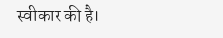स्वीकार की है।